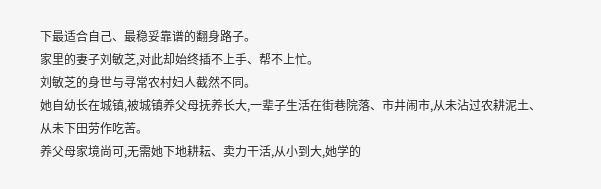下最适合自己、最稳妥靠谱的翻身路子。
家里的妻子刘敏芝,对此却始终插不上手、帮不上忙。
刘敏芝的身世与寻常农村妇人截然不同。
她自幼长在城镇,被城镇养父母抚养长大,一辈子生活在街巷院落、市井闹市,从未沾过农耕泥土、从未下田劳作吃苦。
养父母家境尚可,无需她下地耕耘、卖力干活,从小到大,她学的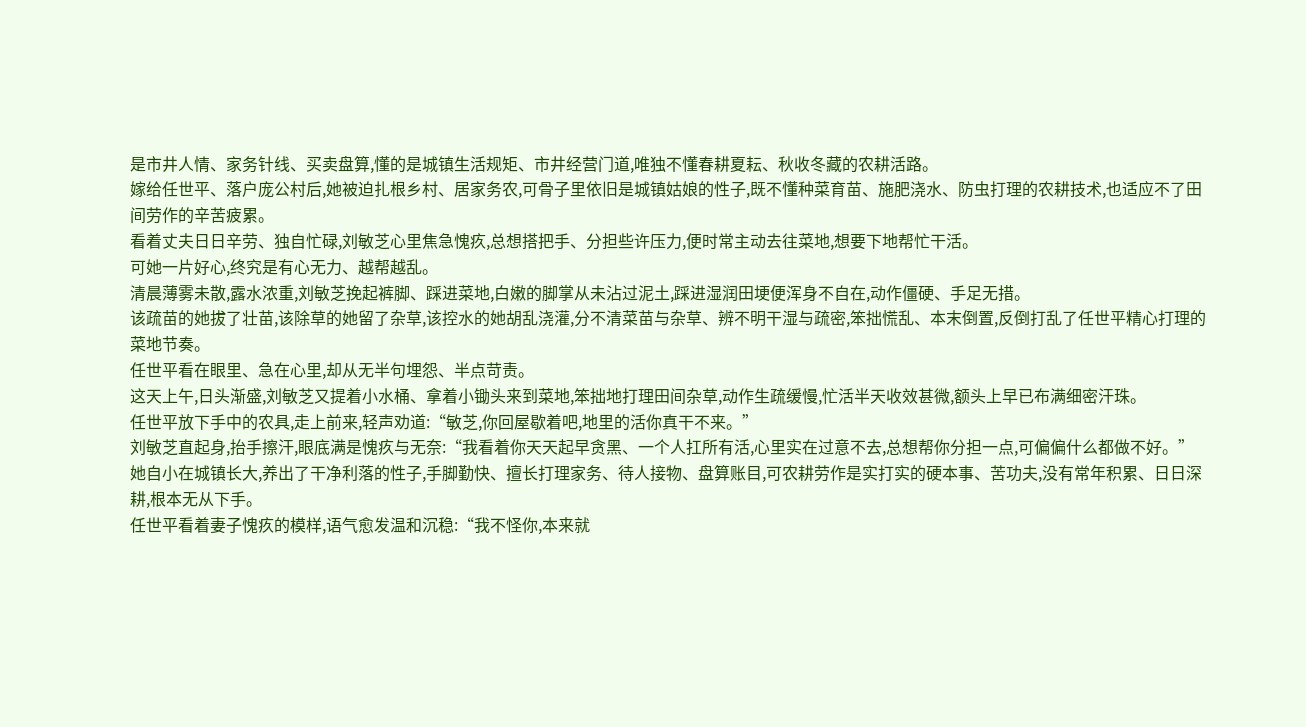是市井人情、家务针线、买卖盘算,懂的是城镇生活规矩、市井经营门道,唯独不懂春耕夏耘、秋收冬藏的农耕活路。
嫁给任世平、落户庞公村后,她被迫扎根乡村、居家务农,可骨子里依旧是城镇姑娘的性子,既不懂种菜育苗、施肥浇水、防虫打理的农耕技术,也适应不了田间劳作的辛苦疲累。
看着丈夫日日辛劳、独自忙碌,刘敏芝心里焦急愧疚,总想搭把手、分担些许压力,便时常主动去往菜地,想要下地帮忙干活。
可她一片好心,终究是有心无力、越帮越乱。
清晨薄雾未散,露水浓重,刘敏芝挽起裤脚、踩进菜地,白嫩的脚掌从未沾过泥土,踩进湿润田埂便浑身不自在,动作僵硬、手足无措。
该疏苗的她拔了壮苗,该除草的她留了杂草,该控水的她胡乱浇灌,分不清菜苗与杂草、辨不明干湿与疏密,笨拙慌乱、本末倒置,反倒打乱了任世平精心打理的菜地节奏。
任世平看在眼里、急在心里,却从无半句埋怨、半点苛责。
这天上午,日头渐盛,刘敏芝又提着小水桶、拿着小锄头来到菜地,笨拙地打理田间杂草,动作生疏缓慢,忙活半天收效甚微,额头上早已布满细密汗珠。
任世平放下手中的农具,走上前来,轻声劝道:“敏芝,你回屋歇着吧,地里的活你真干不来。”
刘敏芝直起身,抬手擦汗,眼底满是愧疚与无奈:“我看着你天天起早贪黑、一个人扛所有活,心里实在过意不去,总想帮你分担一点,可偏偏什么都做不好。”
她自小在城镇长大,养出了干净利落的性子,手脚勤快、擅长打理家务、待人接物、盘算账目,可农耕劳作是实打实的硬本事、苦功夫,没有常年积累、日日深耕,根本无从下手。
任世平看着妻子愧疚的模样,语气愈发温和沉稳:“我不怪你,本来就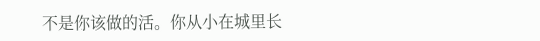不是你该做的活。你从小在城里长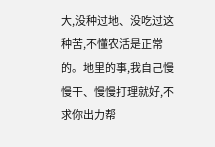大,没种过地、没吃过这种苦,不懂农活是正常的。地里的事,我自己慢慢干、慢慢打理就好,不求你出力帮